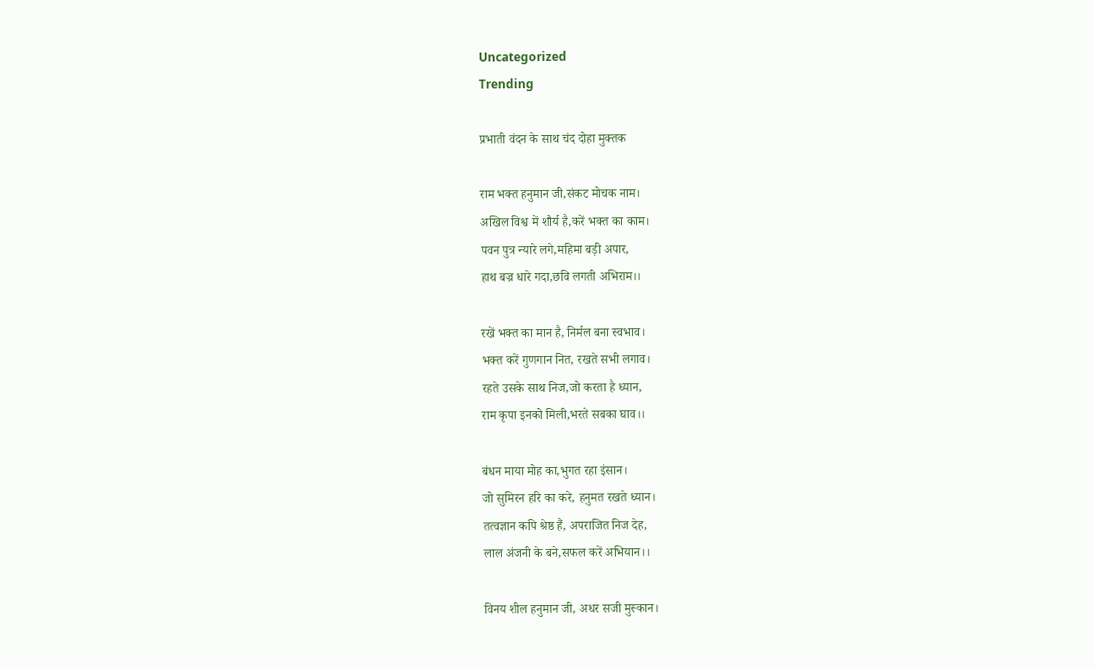Uncategorized
Trending

प्रभाती वंदन के साथ चंद दोहा मुक्तक

राम भक्त हनुमान जी,संकट मोचक नाम।
अखिल विश्व में शौर्य है,करें भक्त का काम।
पवन पुत्र न्यारे लगे,महिमा बड़ी अपार,
हाथ बज्र धारे गदा,छवि लगती अभिराम।।

रखें भक्त का मान है, निर्मल बना स्वभाव।
भक्त करें गुणगान नित, रखते सभी लगाव।
रहते उसके साथ निज,जो करता है ध्यान,
राम कृपा इनको मिली,भरते सबका घाव।।

बंधन माया मोह का,भुगत रहा इंसान।
जो सुमिरन हरि का करे, हनुमत रखते ध्यान।
तत्वज्ञान कपि श्रेष्ठ हैं, अपराजित निज देह,
लाल अंजनी के बने,सफल करें अभियान।।

विनय शील हनुमान जी, अधर सजी मुस्कान।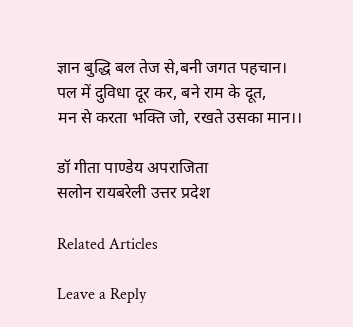ज्ञान बुद्धि बल तेज से,बनी जगत पहचान।
पल में दुविधा दूर कर, बने राम के दूत,
मन से करता भक्ति जो, रखते उसका मान।।

डॉ गीता पाण्डेय अपराजिता
सलोन रायबरेली उत्तर प्रदेश

Related Articles

Leave a Reply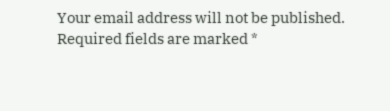Your email address will not be published. Required fields are marked *